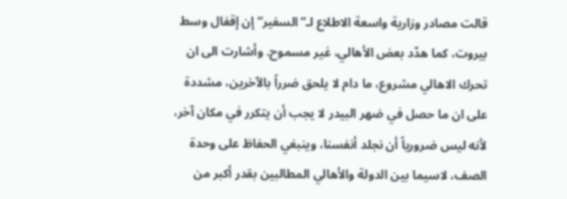قالت مصادر وزارية واسعة الاطلاع لـ”السفير” إن إقفال وسط بيروت، كما هدّد بعض الأهالي، غير مسموح. وأشارت الى ان تحرك الاهالي مشروع، ما دام لا يلحق ضرراً بالآخرين، مشددة على ان ما حصل في ضهر البيدر لا يجب أن يتكرر في مكان آخر، لأنه ليس ضرورياً أن نجلد أنفسنا، وينبغي الحفاظ على وحدة الصف، لاسيما بين الدولة والأهالي المطالبين بقدر أكبر من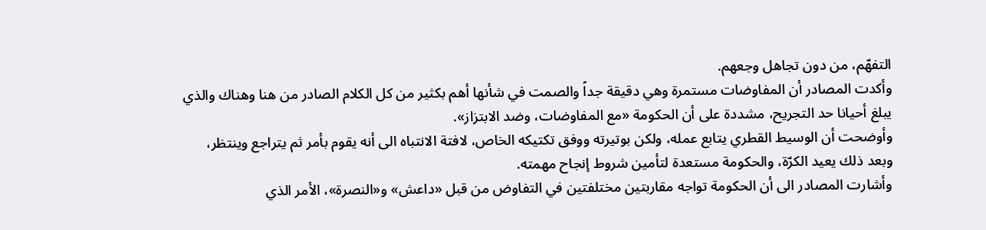التفهّم، من دون تجاهل وجعهم.
وأكدت المصادر أن المفاوضات مستمرة وهي دقيقة جداً والصمت في شأنها أهم بكثير من كل الكلام الصادر من هنا وهناك والذي يبلغ أحيانا حد التجريح، مشددة على أن الحكومة «مع المفاوضات، وضد الابتزاز».
وأوضحت أن الوسيط القطري يتابع عمله، ولكن بوتيرته ووفق تكتيكه الخاص، لافتة الانتباه الى أنه يقوم بأمر ثم يتراجع وينتظر، وبعد ذلك يعيد الكرّة، والحكومة مستعدة لتأمين شروط إنجاح مهمته.
وأشارت المصادر الى أن الحكومة تواجه مقاربتين مختلفتين في التفاوض من قبل «داعش» و«النصرة»، الأمر الذي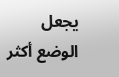يجعل الوضع أكثر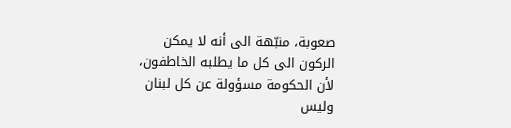صعوبة، منبّهة الى أنه لا يمكن الركون الى كل ما يطلبه الخاطفون، لأن الحكومة مسؤولة عن كل لبنان وليس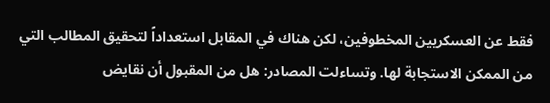فقط عن العسكريين المخطوفين، لكن هناك في المقابل استعداداً لتحقيق المطالب التي من الممكن الاستجابة لها. وتساءلت المصادر: هل من المقبول أن نقايض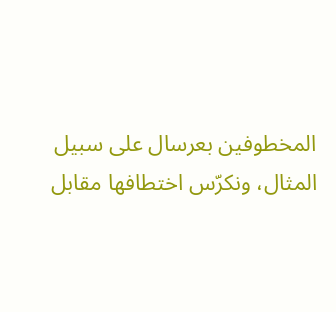المخطوفين بعرسال على سبيل المثال، ونكرّس اختطافها مقابل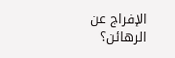الإفراج عن الرهائن؟